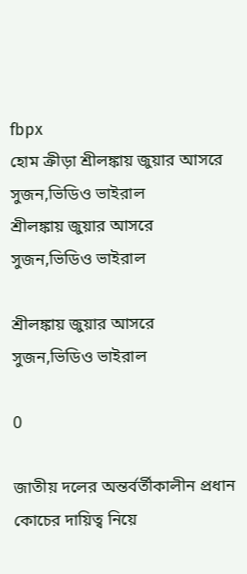fbpx
হোম ক্রীড়া শ্রীলঙ্কায় জুয়ার আসরে সুজন,ভিডিও ভাইরাল
শ্রীলঙ্কায় জুয়ার আসরে সুজন,ভিডিও ভাইরাল

শ্রীলঙ্কায় জুয়ার আসরে সুজন,ভিডিও ভাইরাল

0

জাতীয় দলের অন্তর্বর্তীকালীন প্রধান কোচের দায়িত্ব নিয়ে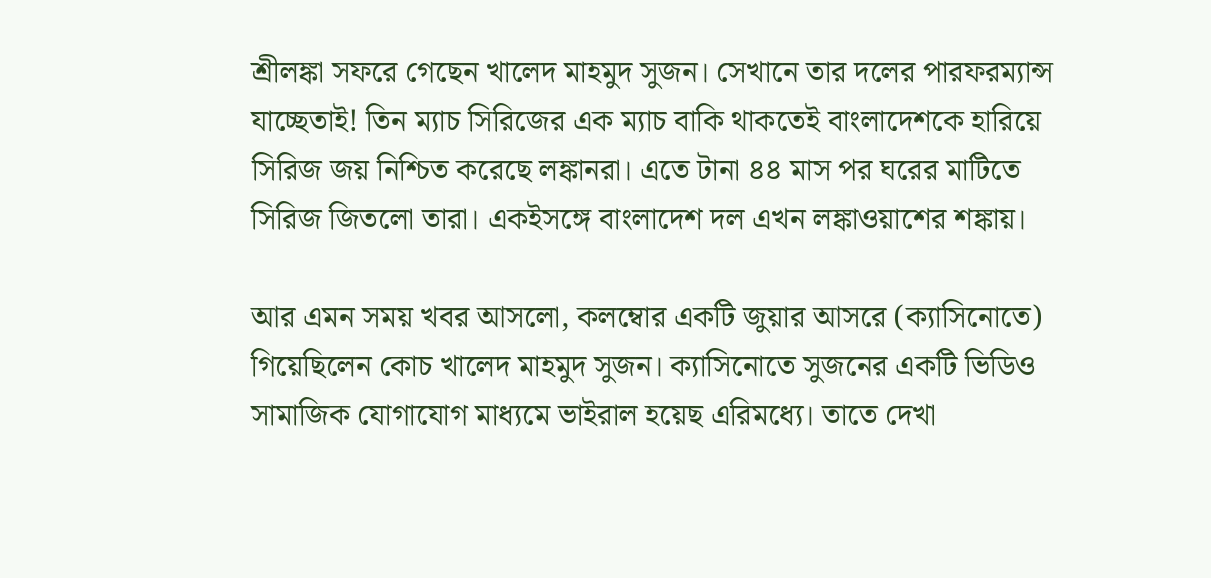শ্রীলঙ্কা সফরে গেছেন খালেদ মাহমুদ সুজন। সেখানে তার দলের পারফরম্যান্স যাচ্ছেতাই! তিন ম্যাচ সিরিজের এক ম্যাচ বাকি থাকতেই বাংলাদেশকে হারিয়ে সিরিজ জয় নিশ্চিত করেছে লঙ্কানরা। এতে টানা ৪৪ মাস পর ঘরের মাটিতে সিরিজ জিতলো তারা। একইসঙ্গে বাংলাদেশ দল এখন লঙ্কাওয়াশের শঙ্কায়।

আর এমন সময় খবর আসলো, কলম্বোর একটি জুয়ার আসরে (ক্যাসিনোতে) গিয়েছিলেন কোচ খালেদ মাহমুদ সুজন। ক্যাসিনোতে সুজনের একটি ভিডিও সামাজিক যোগাযোগ মাধ্যমে ভাইরাল হয়েছ এরিমধ্যে। তাতে দেখা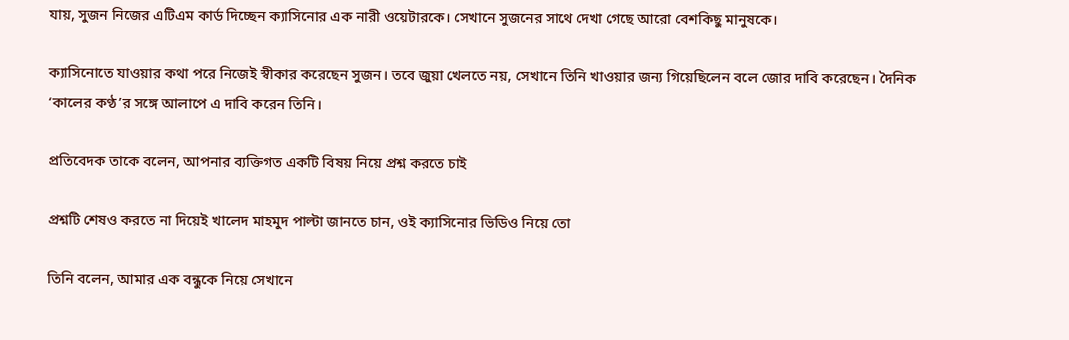যায়, সুজন নিজের এটিএম কার্ড দিচ্ছেন ক্যাসিনোর এক নারী ওয়েটারকে। সেখানে সুজনের সাথে দেখা গেছে আরো বেশকিছু মানুষকে।

ক্যাসিনোতে যাওয়ার কথা পরে নিজেই স্বীকার করেছেন সুজন। তবে জুয়া খেলতে নয়, সেখানে তিনি খাওয়ার জন্য গিয়েছিলেন বলে জোর দাবি করেছেন। দৈনিক ‘কালের কণ্ঠ’র সঙ্গে আলাপে এ দাবি করেন তিনি।

প্রতিবেদক তাকে বলেন, আপনার ব্যক্তিগত একটি বিষয় নিয়ে প্রশ্ন করতে চাই

প্রশ্নটি শেষও করতে না দিয়েই খালেদ মাহমুদ পাল্টা জানতে চান, ওই ক্যাসিনোর ভিডিও নিয়ে তো

তিনি বলেন, আমার এক বন্ধুকে নিয়ে সেখানে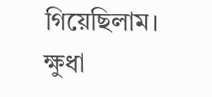গিয়েছিলাম। ক্ষুধা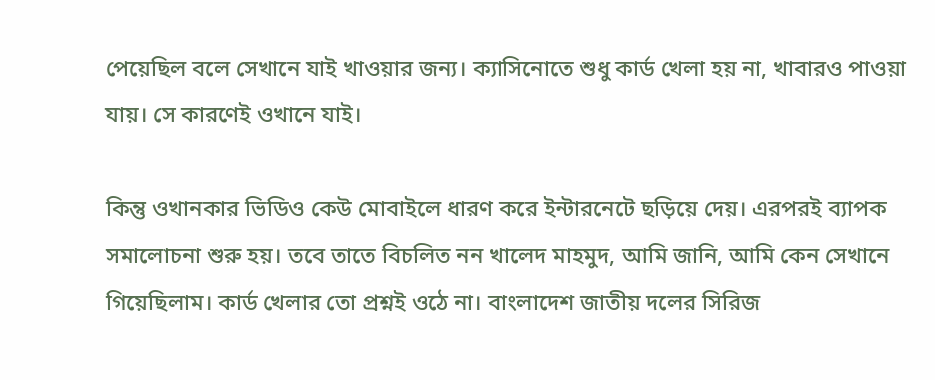পেয়েছিল বলে সেখানে যাই খাওয়ার জন্য। ক্যাসিনোতে শুধু কার্ড খেলা হয় না, খাবারও পাওয়া যায়। সে কারণেই ওখানে যাই।

কিন্তু ওখানকার ভিডিও কেউ মোবাইলে ধারণ করে ইন্টারনেটে ছড়িয়ে দেয়। এরপরই ব্যাপক সমালোচনা শুরু হয়। তবে তাতে বিচলিত নন খালেদ মাহমুদ, আমি জানি, আমি কেন সেখানে গিয়েছিলাম। কার্ড খেলার তো প্রশ্নই ওঠে না। বাংলাদেশ জাতীয় দলের সিরিজ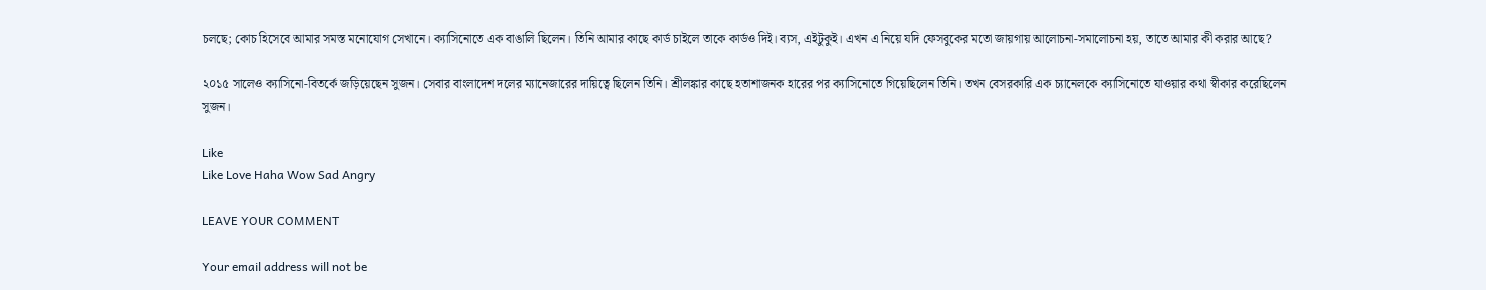চলছে; কোচ হিসেবে আমার সমস্ত মনোযোগ সেখানে। ক্যাসিনোতে এক বাঙালি ছিলেন। তিনি আমার কাছে কার্ড চাইলে তাকে কার্ডও দিই। ব্যস, এইটুকুই। এখন এ নিয়ে যদি ফেসবুকের মতো জায়গায় আলোচনা-সমালোচনা হয়, তাতে আমার কী করার আছে?

২০১৫ সালেও ক্যাসিনো-বিতর্কে জড়িয়েছেন সুজন। সেবার বাংলাদেশ দলের ম্যানেজারের দায়িত্বে ছিলেন তিনি। শ্রীলঙ্কার কাছে হতাশাজনক হারের পর ক্যাসিনোতে গিয়েছিলেন তিনি। তখন বেসরকারি এক চ্যানেলকে ক্যাসিনোতে যাওয়ার কথা স্বীকার করেছিলেন সুজন।

Like
Like Love Haha Wow Sad Angry

LEAVE YOUR COMMENT

Your email address will not be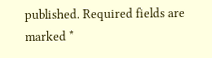published. Required fields are marked *